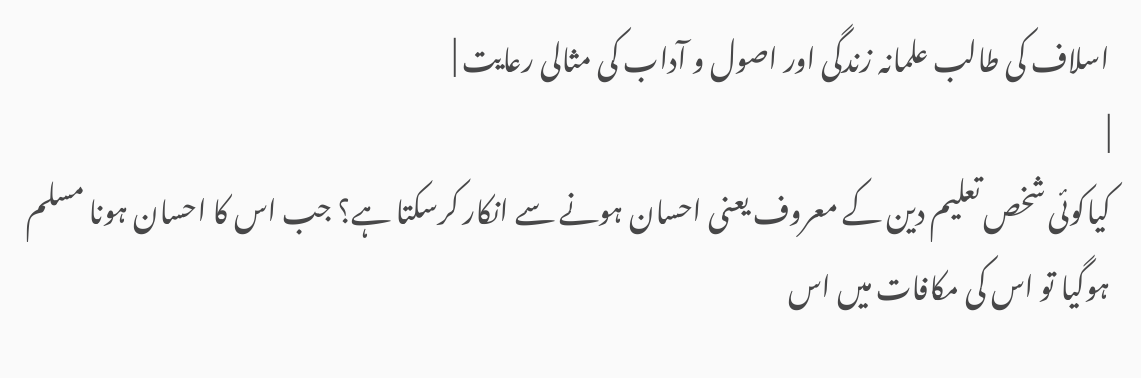اسلاف کی طالب علمانہ زندگی اور اصول و آداب کی مثالی رعایت |
|
کیاکوئی شخص تعلیم دین کے معروف یعنی احسان ہونے سے انکار کرسکتا ہے؟ جب اس کا احسان ہونا مسلم ہوگیا تو اس کی مکافات میں اس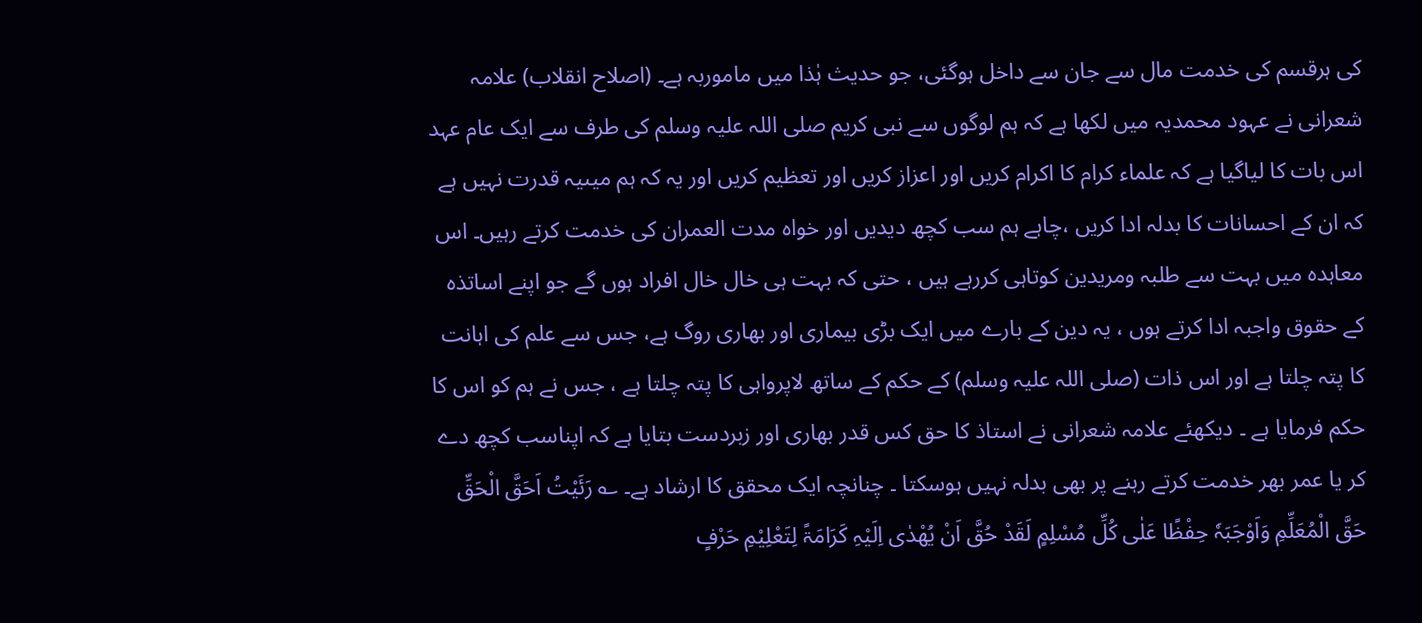کی ہرقسم کی خدمت مال سے جان سے داخل ہوگئی، جو حدیث ہٰذا میں ماموربہ ہے۔ (اصلاح انقلاب) علامہ شعرانی نے عہود محمدیہ میں لکھا ہے کہ ہم لوگوں سے نبی کریم صلی اللہ علیہ وسلم کی طرف سے ایک عام عہد اس بات کا لیاگیا ہے کہ علماء کرام کا اکرام کریں اور اعزاز کریں اور تعظیم کریں اور یہ کہ ہم میںیہ قدرت نہیں ہے کہ ان کے احسانات کا بدلہ ادا کریں ،چاہے ہم سب کچھ دیدیں اور خواہ مدت العمران کی خدمت کرتے رہیں۔ اس معاہدہ میں بہت سے طلبہ ومریدین کوتاہی کررہے ہیں ، حتی کہ بہت ہی خال خال افراد ہوں گے جو اپنے اساتذہ کے حقوق واجبہ ادا کرتے ہوں ، یہ دین کے بارے میں ایک بڑی بیماری اور بھاری روگ ہے، جس سے علم کی اہانت کا پتہ چلتا ہے اور اس ذات (صلی اللہ علیہ وسلم) کے حکم کے ساتھ لاپرواہی کا پتہ چلتا ہے ، جس نے ہم کو اس کا حکم فرمایا ہے ۔ دیکھئے علامہ شعرانی نے استاذ کا حق کس قدر بھاری اور زبردست بتایا ہے کہ اپناسب کچھ دے کر یا عمر بھر خدمت کرتے رہنے پر بھی بدلہ نہیں ہوسکتا ۔ چنانچہ ایک محقق کا ارشاد ہے۔ ؎ رَئَیْتُ اَحَقَّ الْحَقِّ حَقَّ الْمُعَلِّمِ وَاَوْجَبَہٗ حِفْظًا عَلٰی کُلِّ مُسْلِمٍ لَقَدْ حُقَّ اَنْ یُھْدٰی اِلَیْہِ کَرَامَۃً لِتَعْلِیْمِ حَرْفٍ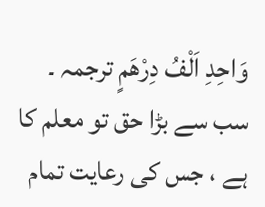وَاحِدِ اَلْفُ دِرْھَمٍ ترجمہ ۔ سب سے بڑا حق تو معلم کا ہے ، جس کی رعایت تمام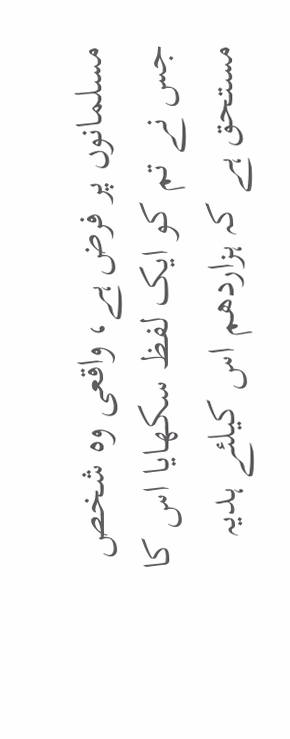مسلمانوں پر فرض ہے، واقعی وہ شخص جس نے تم کو ایک لفظ سکھایا اس کا مستحق ہے کہ ہزاردھم اس کیلئے ہدیہ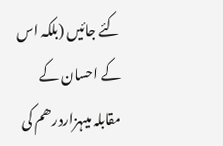کئے جائیں (بلکہ اس کے احسان کے مقابلہ میںہزاردرھم کی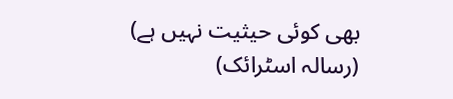بھی کوئی حیثیت نہیں ہے) (رسالہ اسٹرائک)